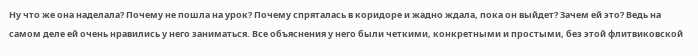Ну что же она наделала? Почему не пошла на урок? Почему спряталась в коридоре и жадно ждала, пока он выйдет? Зачем ей это? Ведь на самом деле ей очень нравились у него заниматься. Все объяснения у него были четкими, конкретными и простыми, без этой флитвиковской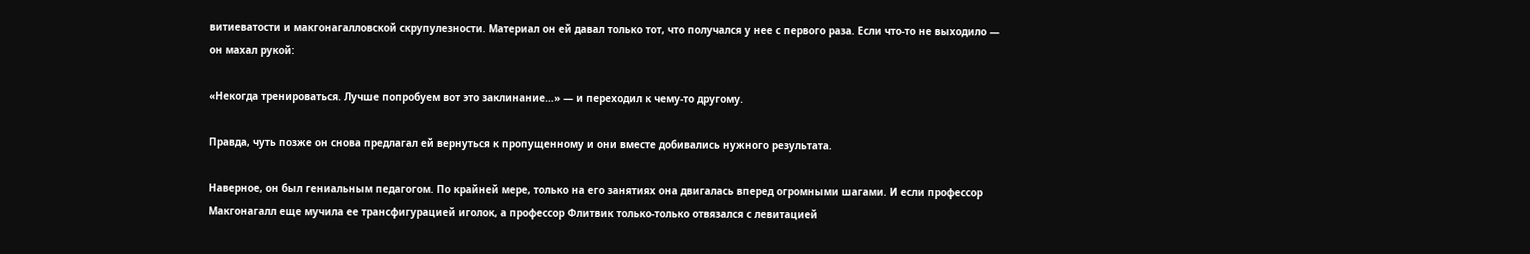витиеватости и макгонагалловской скрупулезности. Материал он ей давал только тот, что получался у нее с первого раза. Если что-то не выходило — он махал рукой:

«Некогда тренироваться. Лучше попробуем вот это заклинание…» — и переходил к чему-то другому.

Правда, чуть позже он снова предлагал ей вернуться к пропущенному и они вместе добивались нужного результата.

Наверное, он был гениальным педагогом. По крайней мере, только на его занятиях она двигалась вперед огромными шагами. И если профессор Макгонагалл еще мучила ее трансфигурацией иголок, а профессор Флитвик только-только отвязался с левитацией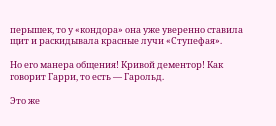перышек, то у «кондора» она уже уверенно ставила щит и раскидывала красные лучи «Ступефая».

Но его манера общения! Кривой дементор! Как говорит Гарри, то есть — Гарольд.

Это же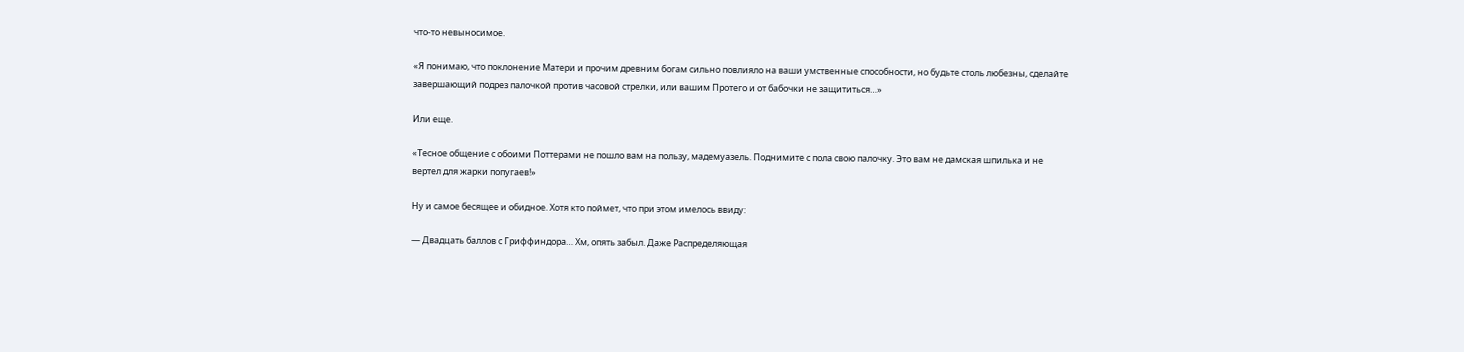что-то невыносимое.

«Я понимаю, что поклонение Матери и прочим древним богам сильно повлияло на ваши умственные способности, но будьте столь любезны, сделайте завершающий подрез палочкой против часовой стрелки, или вашим Протего и от бабочки не защититься…»

Или еще.

«Тесное общение с обоими Поттерами не пошло вам на пользу, мадемуазель. Поднимите с пола свою палочку. Это вам не дамская шпилька и не вертел для жарки попугаев!»

Ну и самое бесящее и обидное. Хотя кто поймет, что при этом имелось ввиду:

— Двадцать баллов с Гриффиндора… Хм, опять забыл. Даже Распределяющая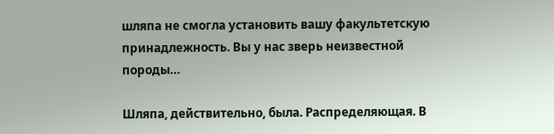шляпа не смогла установить вашу факультетскую принадлежность. Вы у нас зверь неизвестной породы…

Шляпа, действительно, была. Распределяющая. В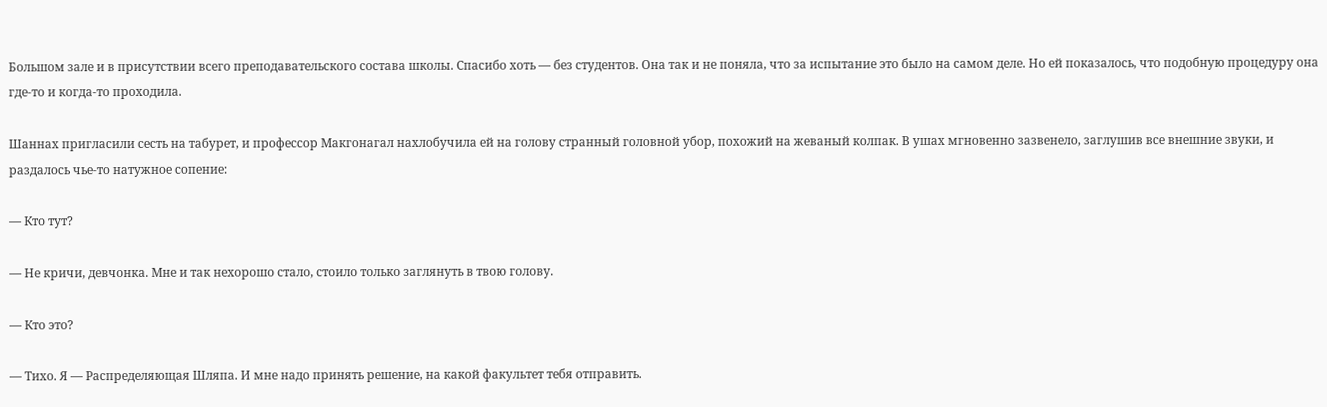Большом зале и в присутствии всего преподавательского состава школы. Спасибо хоть — без студентов. Она так и не поняла, что за испытание это было на самом деле. Но ей показалось, что подобную процедуру она где-то и когда-то проходила.

Шаннах пригласили сесть на табурет, и профессор Макгонагал нахлобучила ей на голову странный головной убор, похожий на жеваный колпак. В ушах мгновенно зазвенело, заглушив все внешние звуки, и раздалось чье-то натужное сопение:

— Кто тут?

— Не кричи, девчонка. Мне и так нехорошо стало, стоило только заглянуть в твою голову.

— Кто это?

— Тихо. Я — Распределяющая Шляпа. И мне надо принять решение, на какой факультет тебя отправить.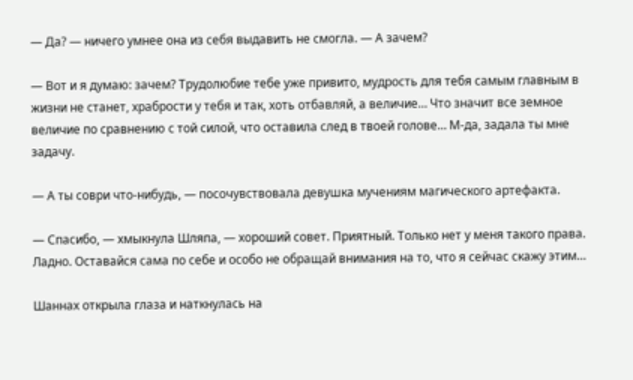— Да? — ничего умнее она из себя выдавить не смогла. — А зачем?

— Вот и я думаю: зачем? Трудолюбие тебе уже привито, мудрость для тебя самым главным в жизни не станет, храбрости у тебя и так, хоть отбавляй, а величие… Что значит все земное величие по сравнению с той силой, что оставила след в твоей голове… М-да, задала ты мне задачу.

— А ты соври что-нибудь, — посочувствовала девушка мучениям магического артефакта.

— Спасибо, — хмыкнула Шляпа, — хороший совет. Приятный. Только нет у меня такого права. Ладно. Оставайся сама по себе и особо не обращай внимания на то, что я сейчас скажу этим…

Шаннах открыла глаза и наткнулась на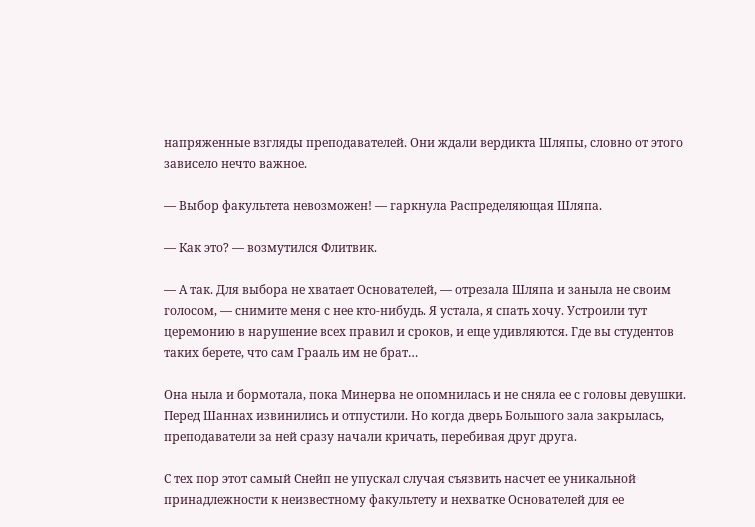напряженные взгляды преподавателей. Они ждали вердикта Шляпы, словно от этого зависело нечто важное.

— Выбор факультета невозможен! — гаркнула Распределяющая Шляпа.

— Как это? — возмутился Флитвик.

— А так. Для выбора не хватает Основателей, — отрезала Шляпа и заныла не своим голосом, — снимите меня с нее кто-нибудь. Я устала, я спать хочу. Устроили тут церемонию в нарушение всех правил и сроков, и еще удивляются. Где вы студентов таких берете, что сам Грааль им не брат…

Она ныла и бормотала, пока Минерва не опомнилась и не сняла ее с головы девушки. Перед Шаннах извинились и отпустили. Но когда дверь Большого зала закрылась, преподаватели за ней сразу начали кричать, перебивая друг друга.

С тех пор этот самый Снейп не упускал случая съязвить насчет ее уникальной принадлежности к неизвестному факультету и нехватке Основателей для ее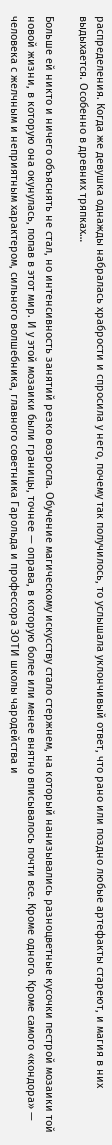распределения. Когда же девушка однажды набралась храбрости и спросила у него, почему так получилось, то услышала уклончивый ответ, что рано или поздно любые артефакты стареют, и магия в них выдыхается. Особенно в древних тряпках…

Больше ей никто и ничего объяснять не стал, но интенсивность занятий резко возросла. Обучение магическому искусству стало стержнем, на который нанизывались разноцветные кусочки пестрой мозаики той новой жизни, в которую она окунулась, попав в этот мир. И у этой мозаики были границы, точнее — оправа, в которую более или менее внятно вписывалось почти все. Кроме одного. Кроме самого «кондора» — человека с желчным и неприятным характером, сильного волшебника, главного советника Гарольда и профессора ЗОТИ школы чародейства и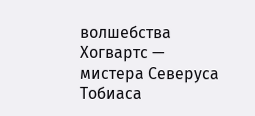волшебства Хогвартс — мистера Северуса Тобиаса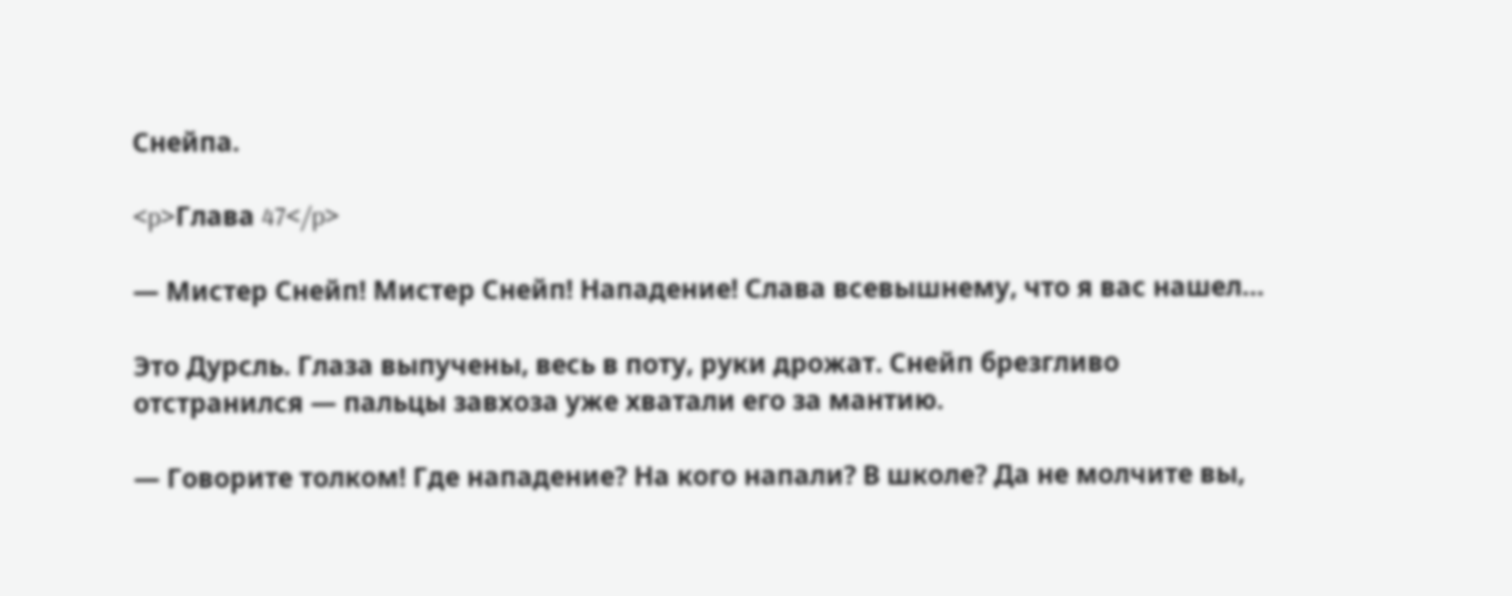Снейпа.

<p>Глава 47</p>

— Мистер Снейп! Мистер Снейп! Нападение! Слава всевышнему, что я вас нашел…

Это Дурсль. Глаза выпучены, весь в поту, руки дрожат. Снейп брезгливо отстранился — пальцы завхоза уже хватали его за мантию.

— Говорите толком! Где нападение? На кого напали? В школе? Да не молчите вы,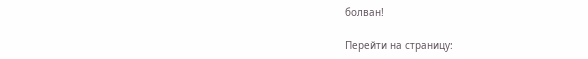болван!

Перейти на страницу: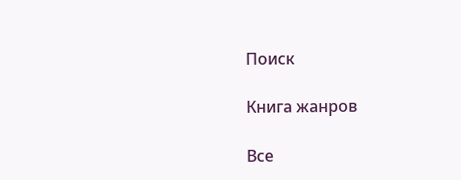Поиск

Книга жанров

Все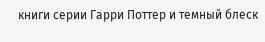книги серии Гарри Поттер и темный блеск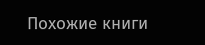Похожие книги